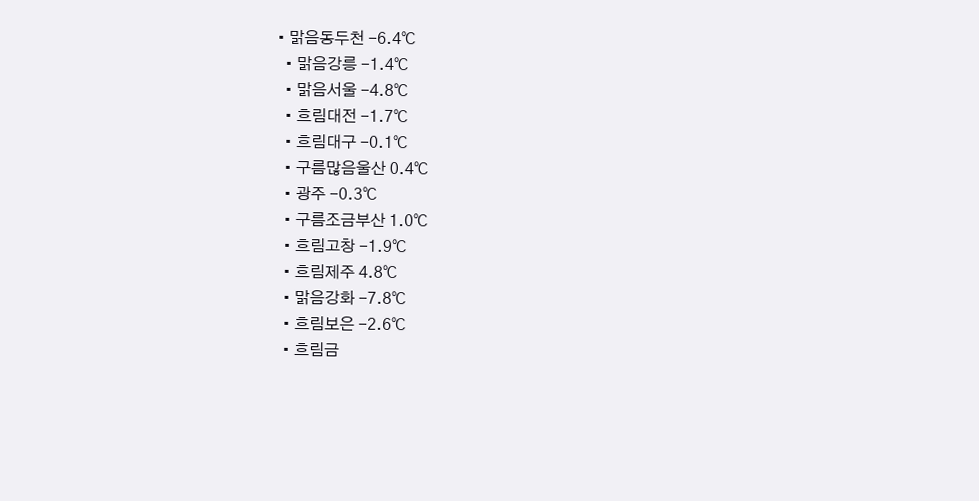• 맑음동두천 -6.4℃
  • 맑음강릉 -1.4℃
  • 맑음서울 -4.8℃
  • 흐림대전 -1.7℃
  • 흐림대구 -0.1℃
  • 구름많음울산 0.4℃
  • 광주 -0.3℃
  • 구름조금부산 1.0℃
  • 흐림고창 -1.9℃
  • 흐림제주 4.8℃
  • 맑음강화 -7.8℃
  • 흐림보은 -2.6℃
  • 흐림금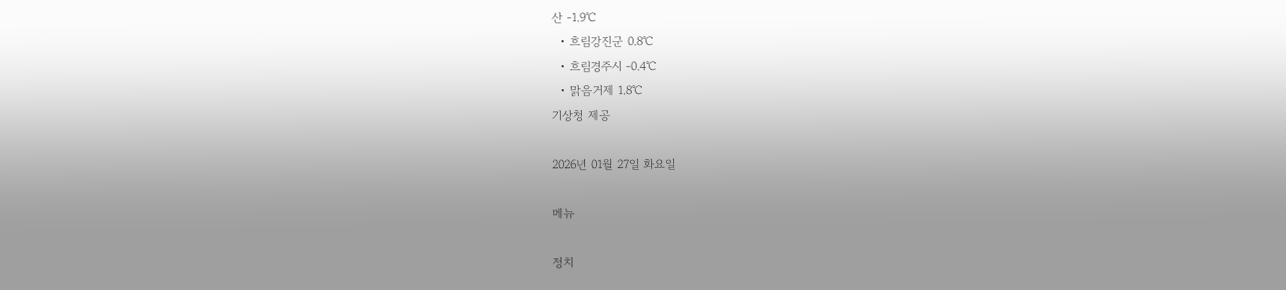산 -1.9℃
  • 흐림강진군 0.8℃
  • 흐림경주시 -0.4℃
  • 맑음거제 1.8℃
기상청 제공

2026년 01월 27일 화요일

메뉴

정치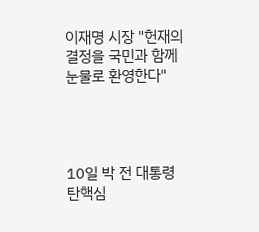이재명 시장 "헌재의 결정을 국민과 함께 눈물로 환영한다"




10일 박 전 대통령 탄핵심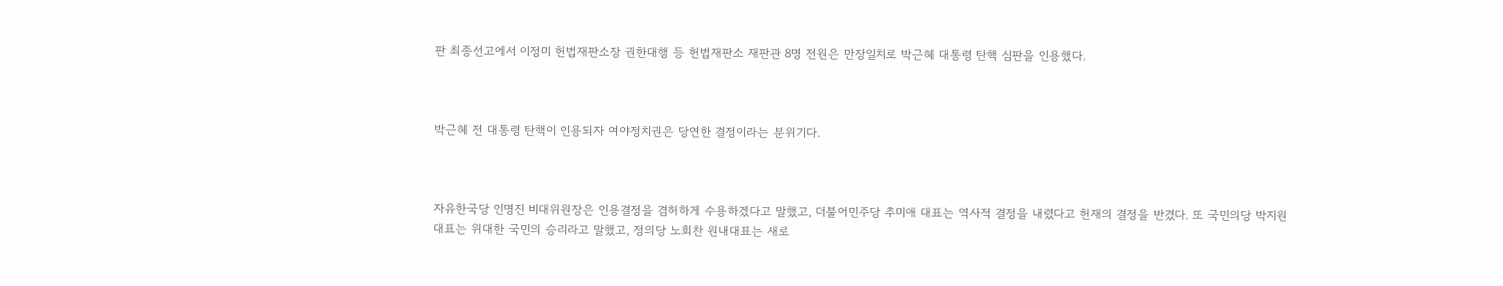판 최종선고에서 이정미 헌법재판소장 권한대행 등 헌법재판소 재판관 8명 전원은 만장일치로 박근혜 대통령 탄핵 심판을 인용했다.



박근혜 전 대통령 탄핵이 인용되자 여야정치권은 당연한 결정이라는 분위기다.



자유한국당 인명진 비대위원장은 인용결정을 겸허하게 수용하겠다고 말했고, 더불어민주당 추미애 대표는 역사적 결정을 내렸다고 헌재의 결정을 반겼다. 또 국민의당 박지원 대표는 위대한 국민의 승리라고 말했고, 정의당 노회찬 원내대표는 새로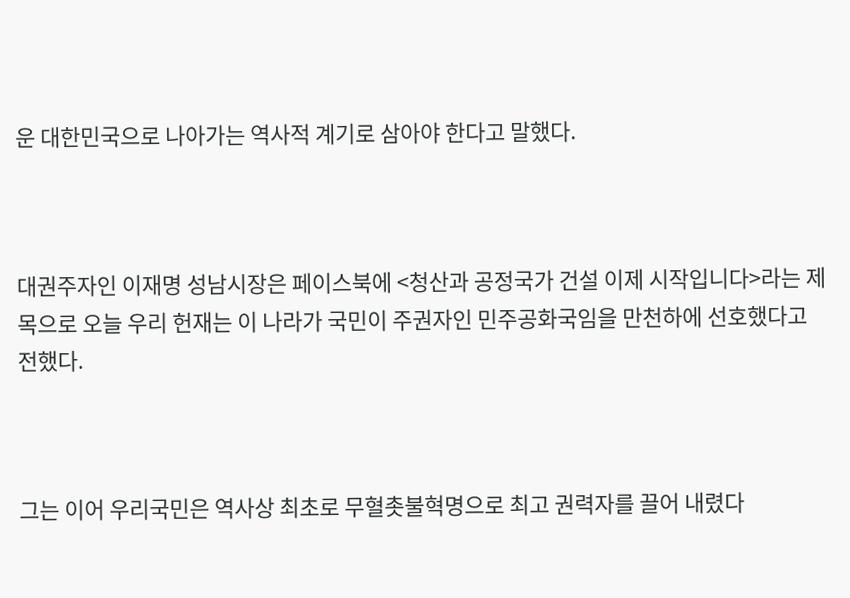운 대한민국으로 나아가는 역사적 계기로 삼아야 한다고 말했다.



대권주자인 이재명 성남시장은 페이스북에 <청산과 공정국가 건설 이제 시작입니다>라는 제목으로 오늘 우리 헌재는 이 나라가 국민이 주권자인 민주공화국임을 만천하에 선호했다고 전했다.



그는 이어 우리국민은 역사상 최초로 무혈촛불혁명으로 최고 권력자를 끌어 내렸다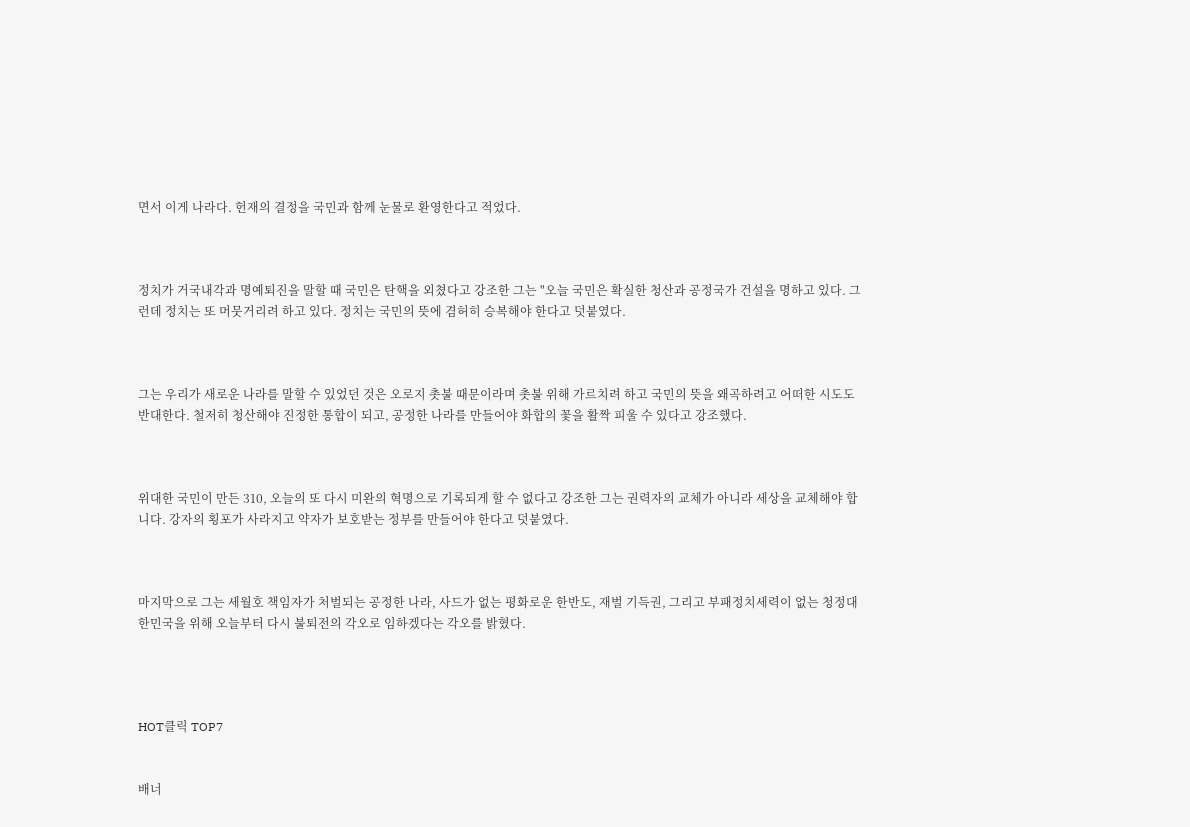면서 이게 나라다. 헌재의 결정을 국민과 함께 눈물로 환영한다고 적었다.



정치가 거국내각과 명예퇴진을 말할 때 국민은 탄핵을 외쳤다고 강조한 그는 "오늘 국민은 확실한 청산과 공정국가 건설을 명하고 있다. 그런데 정치는 또 머뭇거리려 하고 있다. 정치는 국민의 뜻에 겸허히 승복해야 한다고 덧붙였다.



그는 우리가 새로운 나라를 말할 수 있었던 것은 오로지 촛불 때문이라며 촛불 위해 가르치려 하고 국민의 뜻을 왜곡하려고 어떠한 시도도 반대한다. 철저히 청산해야 진정한 통합이 되고, 공정한 나라를 만들어야 화합의 꽃을 활짝 피울 수 있다고 강조했다.



위대한 국민이 만든 310, 오늘의 또 다시 미완의 혁명으로 기록되게 할 수 없다고 강조한 그는 권력자의 교체가 아니라 세상을 교체해야 합니다. 강자의 횡포가 사라지고 약자가 보호받는 정부를 만들어야 한다고 덧붙였다.



마지막으로 그는 세월호 책임자가 처벌되는 공정한 나라, 사드가 없는 평화로운 한반도, 재벌 기득권, 그리고 부패정치세력이 없는 청정대한민국을 위해 오늘부터 다시 불퇴전의 각오로 임하겠다는 각오를 밝혔다.




HOT클릭 TOP7


배너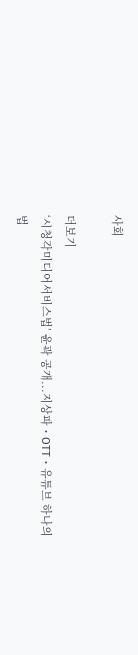사회

더보기
‘시청각미디어서비스법’ 윤곽 공개...지상파・OTT・유튜브 하나의 법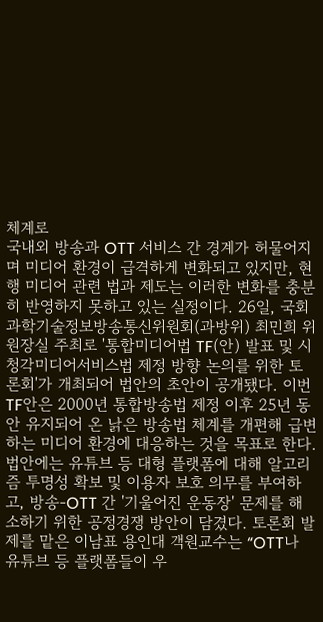체계로
국내외 방송과 OTT 서비스 간 경계가 허물어지며 미디어 환경이 급격하게 변화되고 있지만, 현행 미디어 관련 법과 제도는 이러한 변화를 충분히 반영하지 못하고 있는 실정이다. 26일, 국회 과학기술정보방송통신위원회(과방위) 최민희 위원장실 주최로 '통합미디어법 TF(안) 발표 및 시청각미디어서비스법 제정 방향 논의를 위한 토론회'가 개최되어 법안의 초안이 공개됐다. 이번 TF안은 2000년 통합방송법 제정 이후 25년 동안 유지되어 온 낡은 방송법 체계를 개편해 급변하는 미디어 환경에 대응하는 것을 목표로 한다. 법안에는 유튜브 등 대형 플랫폼에 대해 알고리즘 투명성 확보 및 이용자 보호 의무를 부여하고, 방송-OTT 간 '기울어진 운동장' 문제를 해소하기 위한 공정경쟁 방안이 담겼다. 토론회 발제를 맡은 이남표 용인대 객원교수는 “OTT나 유튜브 등 플랫폼들이 우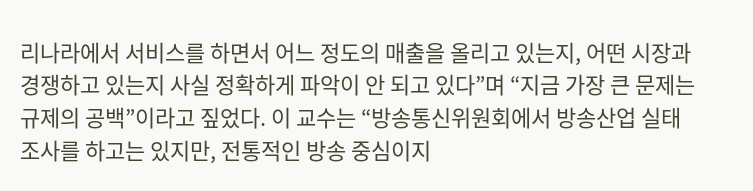리나라에서 서비스를 하면서 어느 정도의 매출을 올리고 있는지, 어떤 시장과 경쟁하고 있는지 사실 정확하게 파악이 안 되고 있다”며 “지금 가장 큰 문제는 규제의 공백”이라고 짚었다. 이 교수는 “방송통신위원회에서 방송산업 실태조사를 하고는 있지만, 전통적인 방송 중심이지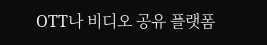OTT나 비디오 공유 플랫폼